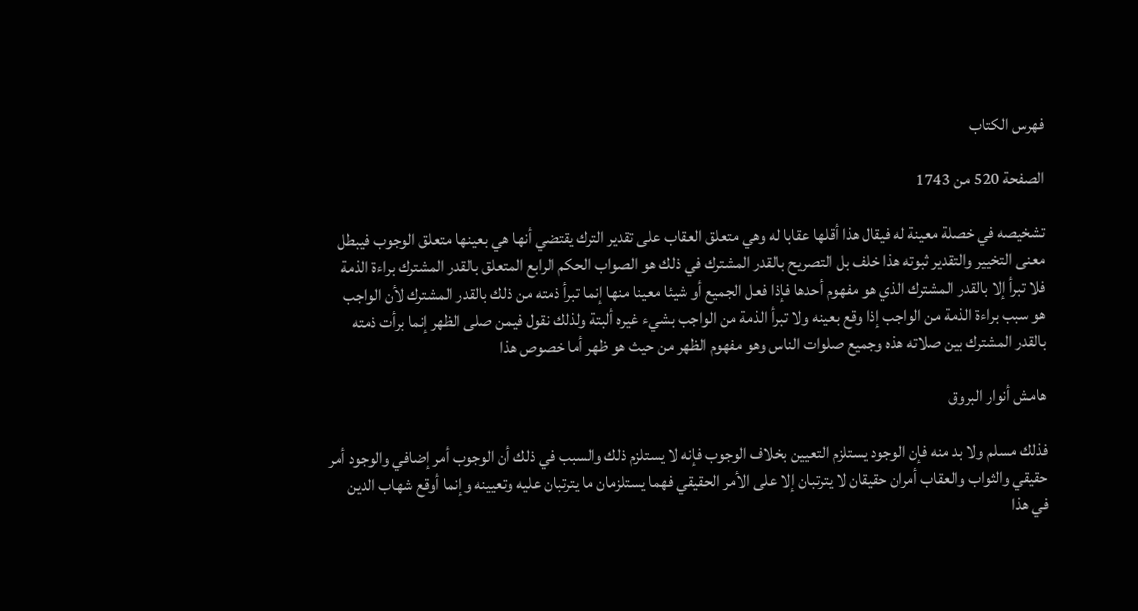فهرس الكتاب

الصفحة 520 من 1743

تشخيصه في خصلة معينة له فيقال هذا أقلها عقابا له وهي متعلق العقاب على تقدير الترك يقتضي أنها هي بعينها متعلق الوجوب فيبطل معنى التخيير والتقدير ثبوته هذا خلف بل التصريح بالقدر المشترك في ذلك هو الصواب الحكم الرابع المتعلق بالقدر المشترك براءة الذمة فلا تبرأ إلا بالقدر المشترك الذي هو مفهوم أحدها فإذا فعل الجميع أو شيئا معينا منها إنما تبرأ ذمته من ذلك بالقدر المشترك لأن الواجب هو سبب براءة الذمة من الواجب إذا وقع بعينه ولا تبرأ الذمة من الواجب بشيء غيره ألبتة ولذلك نقول فيمن صلى الظهر إنما برأت ذمته بالقدر المشترك بين صلاته هذه وجميع صلوات الناس وهو مفهوم الظهر من حيث هو ظهر أما خصوص هذا

هامش أنوار البروق

فذلك مسلم ولا بد منه فإن الوجود يستلزم التعيين بخلاف الوجوب فإنه لا يستلزم ذلك والسبب في ذلك أن الوجوب أمر إضافي والوجود أمر حقيقي والثواب والعقاب أمران حقيقان لا يترتبان إلا على الأمر الحقيقي فهما يستلزمان ما يترتبان عليه وتعيينه وإنما أوقع شهاب الدين في هذا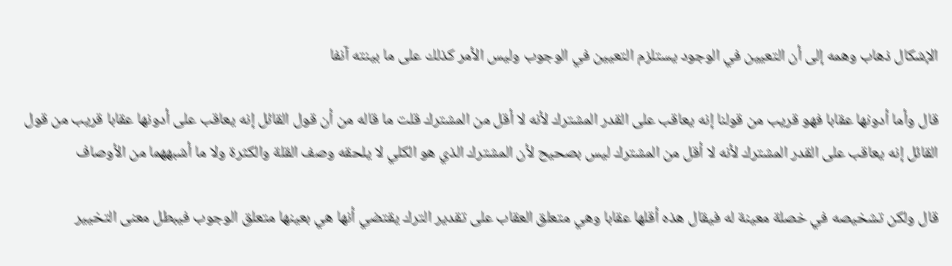الإشكال ذهاب وهمه إلى أن التعيين في الوجود يستلزم التعيين في الوجوب وليس الأمر كذلك على ما بينته آنفا

قال وأما أدونها عقابا فهو قريب من قولنا إنه يعاقب على القدر المشترك لأنه لا أقل من المشترك قلت ما قاله من أن قول القائل إنه يعاقب على أدونها عقابا قريب من قول القائل إنه يعاقب على القدر المشترك لأنه لا أقل من المشترك ليس بصحيح لأن المشترك الذي هو الكلي لا يلحقه وصف القلة والكثرة ولا ما أشبههما من الأوصاف

قال ولكن تشخيصه في خصلة معينة له فيقال هذه أقلها عقابا وهي متعلق العقاب على تقدير الترك يقتضي أنها هي بعينها متعلق الوجوب فيبطل معنى التخيير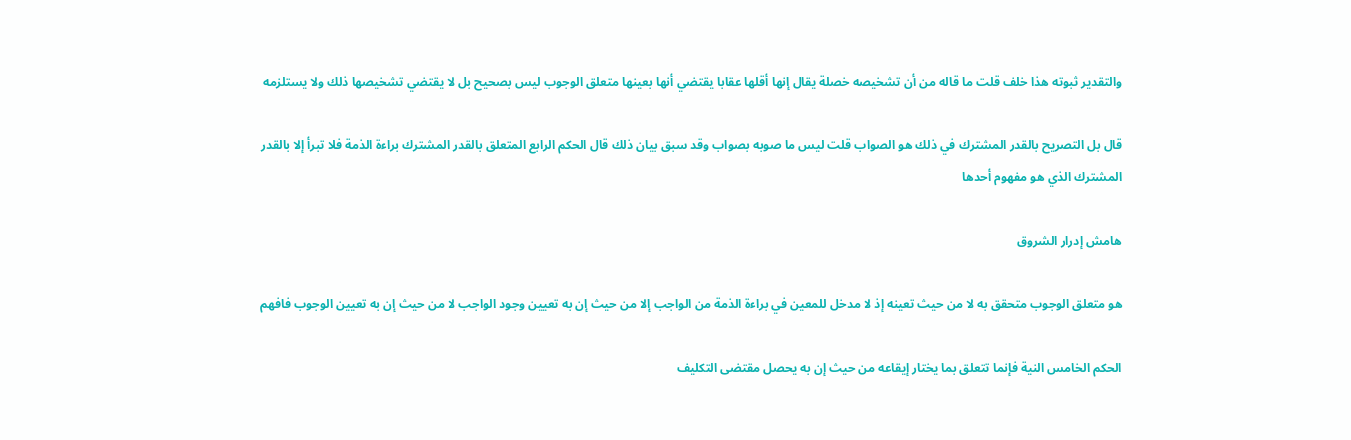والتقدير ثبوته هذا خلف قلت ما قاله من أن تشخيصه خصلة يقال إنها أقلها عقابا يقتضي أنها بعينها متعلق الوجوب ليس بصحيح بل لا يقتضي تشخيصها ذلك ولا يستلزمه

قال بل التصريح بالقدر المشترك في ذلك هو الصواب قلت ليس ما صوبه بصواب وقد سبق بيان ذلك قال الحكم الرابع المتعلق بالقدر المشترك براءة الذمة فلا تبرأ إلا بالقدر المشترك الذي هو مفهوم أحدها

هامش إدرار الشروق

هو متعلق الوجوب متحقق به لا من حيث تعينه إذ لا مدخل للمعين في براءة الذمة من الواجب إلا من حيث إن به تعيين وجود الواجب لا من حيث إن به تعيين الوجوب فافهم

الحكم الخامس النية فإنما تتعلق بما يختار إيقاعه من حيث إن به يحصل مقتضى التكليف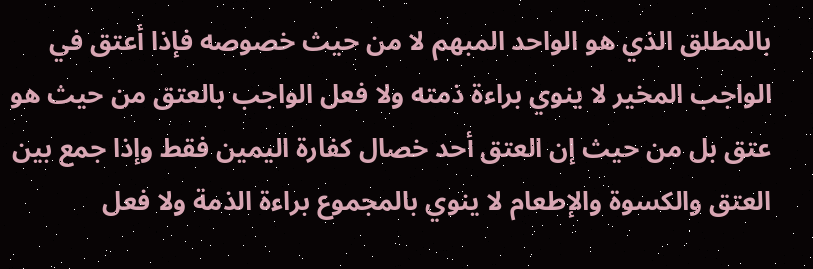بالمطلق الذي هو الواحد المبهم لا من حيث خصوصه فإذا أعتق في الواجب المخير لا ينوي براءة ذمته ولا فعل الواجب بالعتق من حيث هو عتق بل من حيث إن العتق أحد خصال كفارة اليمين فقط وإذا جمع بين العتق والكسوة والإطعام لا ينوي بالمجموع براءة الذمة ولا فعل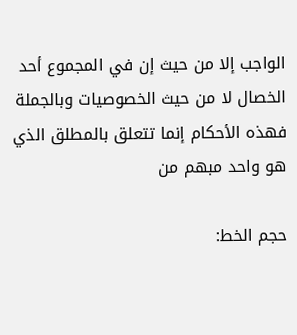الواجب إلا من حيث إن في المجموع أحد الخصال لا من حيث الخصوصيات وبالجملة فهذه الأحكام إنما تتعلق بالمطلق الذي هو واحد مبهم من

حجم الخط: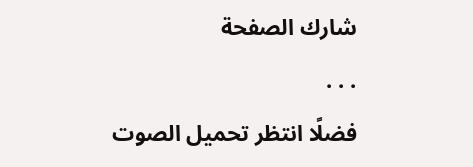شارك الصفحة
. . .
فضلًا انتظر تحميل الصوت